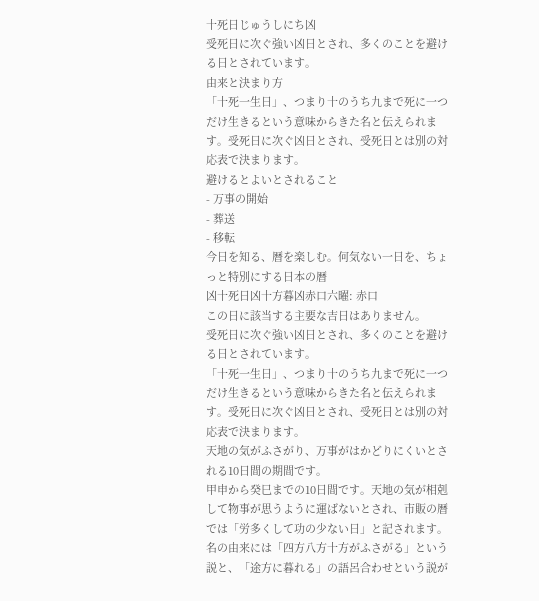十死日じゅうしにち凶
受死日に次ぐ強い凶日とされ、多くのことを避ける日とされています。
由来と決まり方
「十死一生日」、つまり十のうち九まで死に一つだけ生きるという意味からきた名と伝えられます。受死日に次ぐ凶日とされ、受死日とは別の対応表で決まります。
避けるとよいとされること
- 万事の開始
- 葬送
- 移転
今日を知る、暦を楽しむ。何気ない一日を、ちょっと特別にする日本の暦
凶十死日凶十方暮凶赤口六曜: 赤口
この日に該当する主要な吉日はありません。
受死日に次ぐ強い凶日とされ、多くのことを避ける日とされています。
「十死一生日」、つまり十のうち九まで死に一つだけ生きるという意味からきた名と伝えられます。受死日に次ぐ凶日とされ、受死日とは別の対応表で決まります。
天地の気がふさがり、万事がはかどりにくいとされる10日間の期間です。
甲申から癸巳までの10日間です。天地の気が相剋して物事が思うように運ばないとされ、市販の暦では「労多くして功の少ない日」と記されます。名の由来には「四方八方十方がふさがる」という説と、「途方に暮れる」の語呂合わせという説が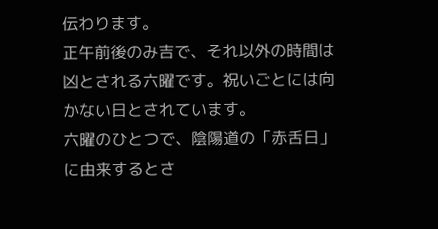伝わります。
正午前後のみ吉で、それ以外の時間は凶とされる六曜です。祝いごとには向かない日とされています。
六曜のひとつで、陰陽道の「赤舌日」に由来するとさ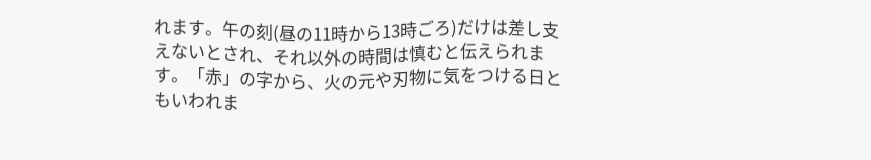れます。午の刻(昼の11時から13時ごろ)だけは差し支えないとされ、それ以外の時間は慎むと伝えられます。「赤」の字から、火の元や刃物に気をつける日ともいわれま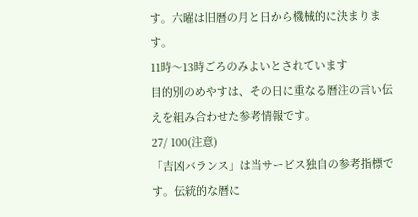す。六曜は旧暦の月と日から機械的に決まります。
11時〜13時ごろのみよいとされています
目的別のめやすは、その日に重なる暦注の言い伝えを組み合わせた参考情報です。
27/ 100(注意)
「吉凶バランス」は当サービス独自の参考指標です。伝統的な暦に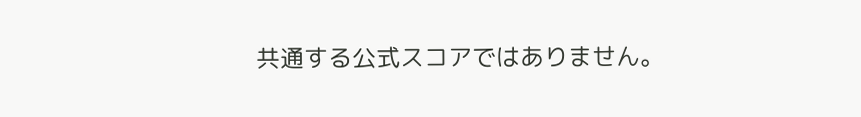共通する公式スコアではありません。